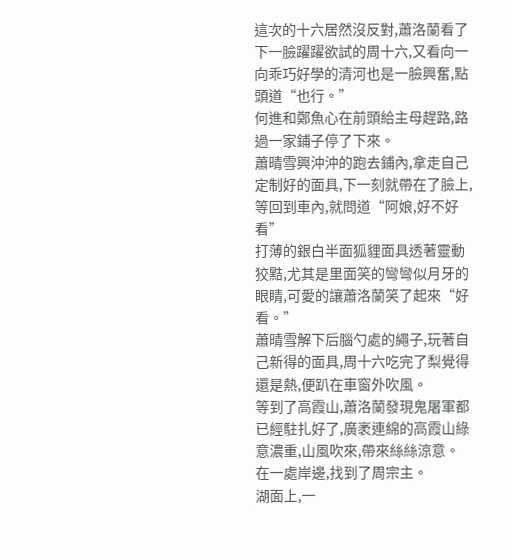這次的十六居然沒反對,蕭洛蘭看了下一臉躍躍欲試的周十六,又看向一向乖巧好學的清河也是一臉興奮,點頭道“也行。”
何進和鄭魚心在前頭給主母趕路,路過一家鋪子停了下來。
蕭晴雪興沖沖的跑去鋪內,拿走自己定制好的面具,下一刻就帶在了臉上,等回到車內,就問道“阿娘,好不好看”
打薄的銀白半面狐貍面具透著靈動狡黠,尤其是里面笑的彎彎似月牙的眼睛,可愛的讓蕭洛蘭笑了起來“好看。”
蕭晴雪解下后腦勺處的繩子,玩著自己新得的面具,周十六吃完了梨覺得還是熱,便趴在車窗外吹風。
等到了高霞山,蕭洛蘭發現鬼屠軍都已經駐扎好了,廣袤連綿的高霞山綠意濃重,山風吹來,帶來絲絲涼意。
在一處岸邊,找到了周宗主。
湖面上,一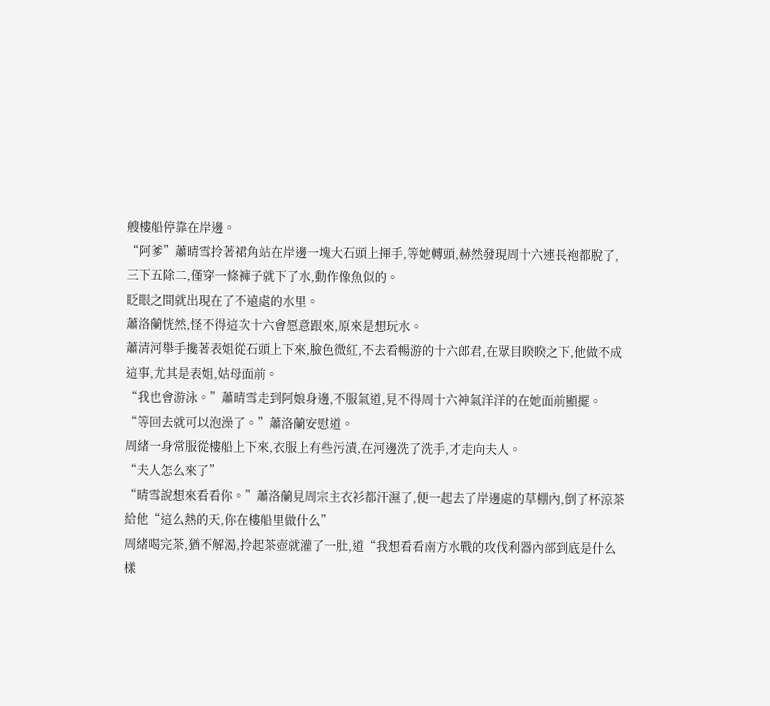艘樓船停靠在岸邊。
“阿爹”蕭晴雪拎著裙角站在岸邊一塊大石頭上揮手,等她轉頭,赫然發現周十六連長袍都脫了,三下五除二,僅穿一條褲子就下了水,動作像魚似的。
眨眼之間就出現在了不遠處的水里。
蕭洛蘭恍然,怪不得這次十六會愿意跟來,原來是想玩水。
蕭清河舉手攙著表姐從石頭上下來,臉色微紅,不去看暢游的十六郎君,在眾目睽睽之下,他做不成這事,尤其是表姐,姑母面前。
“我也會游泳。”蕭晴雪走到阿娘身邊,不服氣道,見不得周十六神氣洋洋的在她面前顯擺。
“等回去就可以泡澡了。”蕭洛蘭安慰道。
周緒一身常服從樓船上下來,衣服上有些污漬,在河邊洗了洗手,才走向夫人。
“夫人怎么來了”
“晴雪說想來看看你。”蕭洛蘭見周宗主衣衫都汗濕了,便一起去了岸邊處的草棚內,倒了杯涼茶給他“這么熱的天,你在樓船里做什么”
周緒喝完茶,猶不解渴,拎起茶壺就灌了一肚,道“我想看看南方水戰的攻伐利器內部到底是什么樣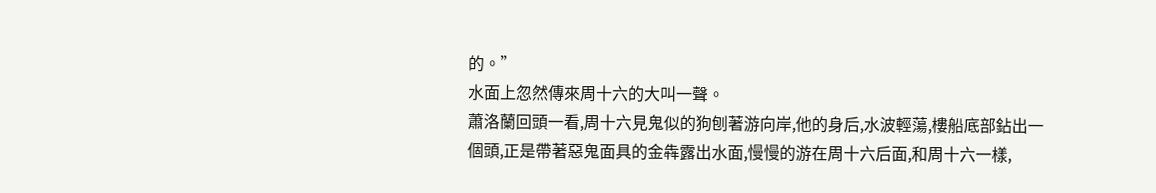的。”
水面上忽然傳來周十六的大叫一聲。
蕭洛蘭回頭一看,周十六見鬼似的狗刨著游向岸,他的身后,水波輕蕩,樓船底部鉆出一個頭,正是帶著惡鬼面具的金犇露出水面,慢慢的游在周十六后面,和周十六一樣,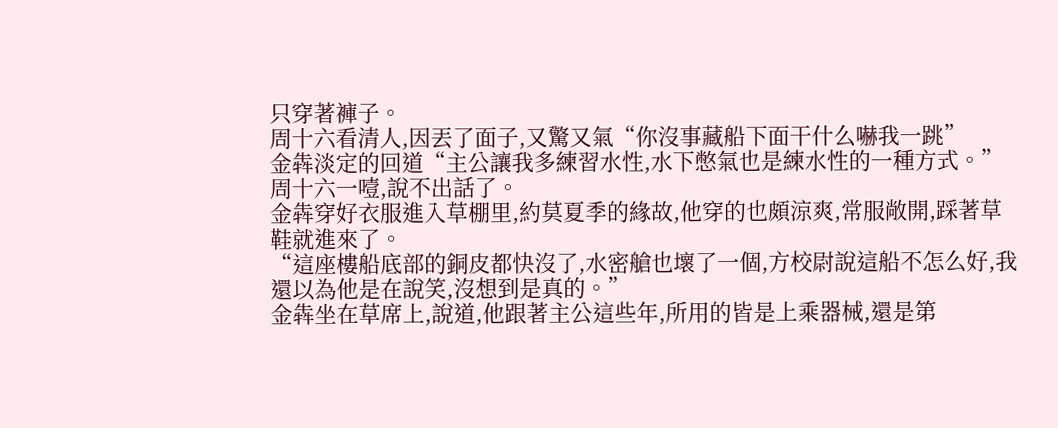只穿著褲子。
周十六看清人,因丟了面子,又驚又氣“你沒事藏船下面干什么嚇我一跳”
金犇淡定的回道“主公讓我多練習水性,水下憋氣也是練水性的一種方式。”
周十六一噎,說不出話了。
金犇穿好衣服進入草棚里,約莫夏季的緣故,他穿的也頗涼爽,常服敞開,踩著草鞋就進來了。
“這座樓船底部的銅皮都快沒了,水密艙也壞了一個,方校尉說這船不怎么好,我還以為他是在說笑,沒想到是真的。”
金犇坐在草席上,說道,他跟著主公這些年,所用的皆是上乘器械,還是第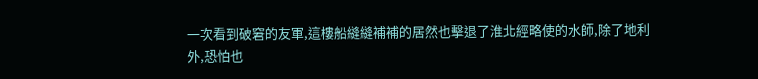一次看到破窘的友軍,這樓船縫縫補補的居然也擊退了淮北經略使的水師,除了地利外,恐怕也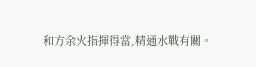和方余火指揮得當,精通水戰有關。